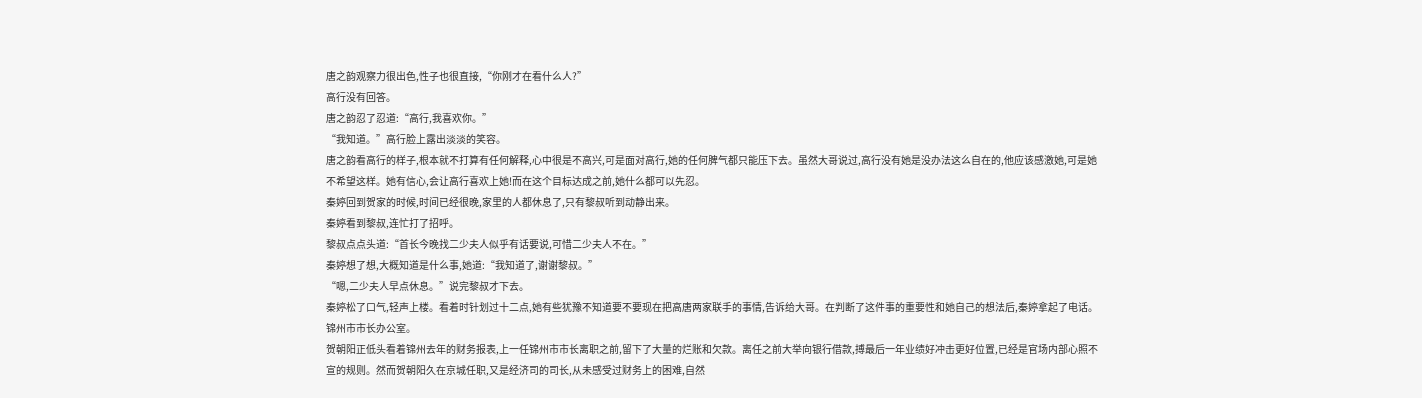唐之韵观察力很出色,性子也很直接,“你刚才在看什么人?”
高行没有回答。
唐之韵忍了忍道:“高行,我喜欢你。”
“我知道。”高行脸上露出淡淡的笑容。
唐之韵看高行的样子,根本就不打算有任何解释,心中很是不高兴,可是面对高行,她的任何脾气都只能压下去。虽然大哥说过,高行没有她是没办法这么自在的,他应该感激她,可是她不希望这样。她有信心,会让高行喜欢上她!而在这个目标达成之前,她什么都可以先忍。
秦婷回到贺家的时候,时间已经很晚,家里的人都休息了,只有黎叔听到动静出来。
秦婷看到黎叔,连忙打了招呼。
黎叔点点头道:“首长今晚找二少夫人似乎有话要说,可惜二少夫人不在。”
秦婷想了想,大概知道是什么事,她道:“我知道了,谢谢黎叔。”
“嗯,二少夫人早点休息。”说完黎叔才下去。
秦婷松了口气,轻声上楼。看着时针划过十二点,她有些犹豫不知道要不要现在把高唐两家联手的事情,告诉给大哥。在判断了这件事的重要性和她自己的想法后,秦婷拿起了电话。
锦州市市长办公室。
贺朝阳正低头看着锦州去年的财务报表,上一任锦州市市长离职之前,留下了大量的烂账和欠款。离任之前大举向银行借款,搏最后一年业绩好冲击更好位置,已经是官场内部心照不宣的规则。然而贺朝阳久在京城任职,又是经济司的司长,从未感受过财务上的困难,自然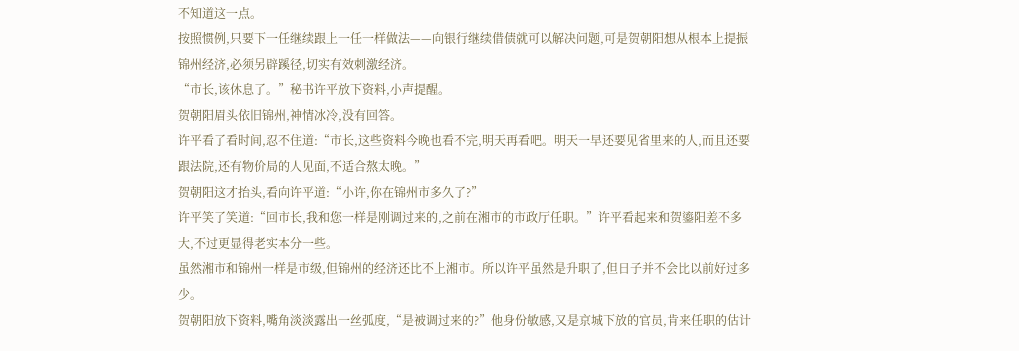不知道这一点。
按照惯例,只要下一任继续跟上一任一样做法——向银行继续借债就可以解决问题,可是贺朝阳想从根本上提振锦州经济,必须另辟蹊径,切实有效刺激经济。
“市长,该休息了。”秘书许平放下资料,小声提醒。
贺朝阳眉头依旧锦州,神情冰冷,没有回答。
许平看了看时间,忍不住道:“市长,这些资料今晚也看不完,明天再看吧。明天一早还要见省里来的人,而且还要跟法院,还有物价局的人见面,不适合熬太晚。”
贺朝阳这才抬头,看向许平道:“小许,你在锦州市多久了?”
许平笑了笑道:“回市长,我和您一样是刚调过来的,之前在湘市的市政厅任职。”许平看起来和贺鎏阳差不多大,不过更显得老实本分一些。
虽然湘市和锦州一样是市级,但锦州的经济还比不上湘市。所以许平虽然是升职了,但日子并不会比以前好过多少。
贺朝阳放下资料,嘴角淡淡露出一丝弧度,“是被调过来的?”他身份敏感,又是京城下放的官员,肯来任职的估计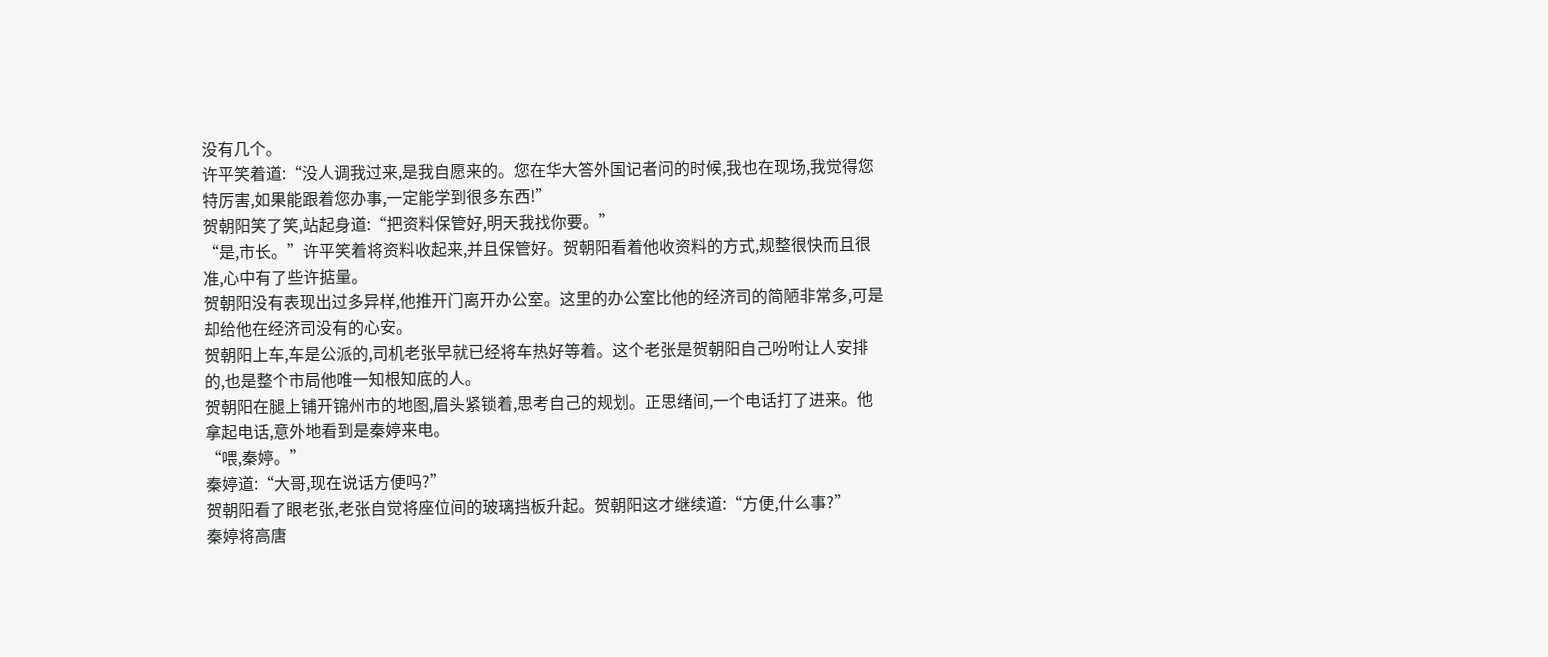没有几个。
许平笑着道:“没人调我过来,是我自愿来的。您在华大答外国记者问的时候,我也在现场,我觉得您特厉害,如果能跟着您办事,一定能学到很多东西!”
贺朝阳笑了笑,站起身道:“把资料保管好,明天我找你要。”
“是,市长。”许平笑着将资料收起来,并且保管好。贺朝阳看着他收资料的方式,规整很快而且很准,心中有了些许掂量。
贺朝阳没有表现出过多异样,他推开门离开办公室。这里的办公室比他的经济司的简陋非常多,可是却给他在经济司没有的心安。
贺朝阳上车,车是公派的,司机老张早就已经将车热好等着。这个老张是贺朝阳自己吩咐让人安排的,也是整个市局他唯一知根知底的人。
贺朝阳在腿上铺开锦州市的地图,眉头紧锁着,思考自己的规划。正思绪间,一个电话打了进来。他拿起电话,意外地看到是秦婷来电。
“喂,秦婷。”
秦婷道:“大哥,现在说话方便吗?”
贺朝阳看了眼老张,老张自觉将座位间的玻璃挡板升起。贺朝阳这才继续道:“方便,什么事?”
秦婷将高唐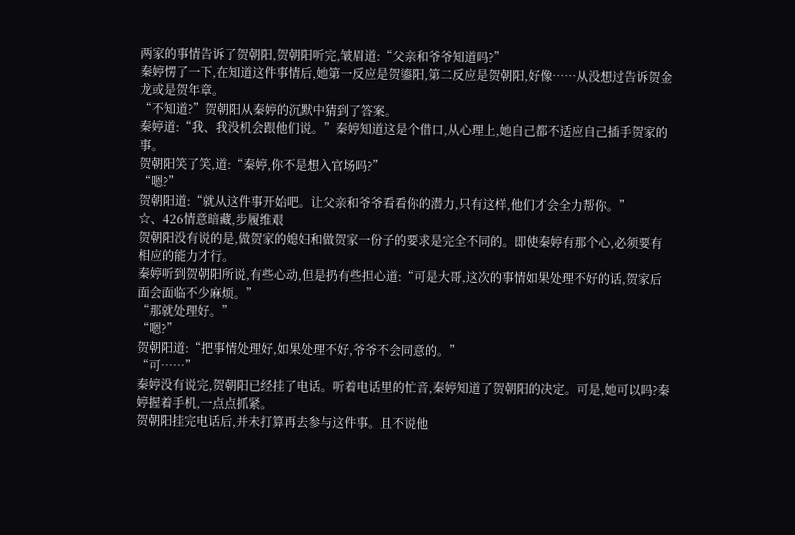两家的事情告诉了贺朝阳,贺朝阳听完,皱眉道:“父亲和爷爷知道吗?”
秦婷愣了一下,在知道这件事情后,她第一反应是贺鎏阳,第二反应是贺朝阳,好像……从没想过告诉贺金龙或是贺年章。
“不知道?”贺朝阳从秦婷的沉默中猜到了答案。
秦婷道:“我、我没机会跟他们说。”秦婷知道这是个借口,从心理上,她自己都不适应自己插手贺家的事。
贺朝阳笑了笑,道:“秦婷,你不是想入官场吗?”
“嗯?”
贺朝阳道:“就从这件事开始吧。让父亲和爷爷看看你的潜力,只有这样,他们才会全力帮你。”
☆、426情意暗藏,步履维艰
贺朝阳没有说的是,做贺家的媳妇和做贺家一份子的要求是完全不同的。即使秦婷有那个心,必须要有相应的能力才行。
秦婷听到贺朝阳所说,有些心动,但是扔有些担心道:“可是大哥,这次的事情如果处理不好的话,贺家后面会面临不少麻烦。”
“那就处理好。”
“嗯?”
贺朝阳道:“把事情处理好,如果处理不好,爷爷不会同意的。”
“可……”
秦婷没有说完,贺朝阳已经挂了电话。听着电话里的忙音,秦婷知道了贺朝阳的决定。可是,她可以吗?秦婷握着手机,一点点抓紧。
贺朝阳挂完电话后,并未打算再去参与这件事。且不说他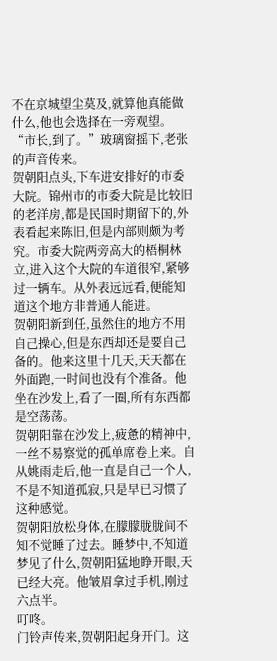不在京城望尘莫及,就算他真能做什么,他也会选择在一旁观望。
“市长,到了。”玻璃窗摇下,老张的声音传来。
贺朝阳点头,下车进安排好的市委大院。锦州市的市委大院是比较旧的老洋房,都是民国时期留下的,外表看起来陈旧,但是内部则颇为考究。市委大院两旁高大的梧桐林立,进入这个大院的车道很窄,紧够过一辆车。从外表远远看,便能知道这个地方非普通人能进。
贺朝阳新到任,虽然住的地方不用自己操心,但是东西却还是要自己备的。他来这里十几天,天天都在外面跑,一时间也没有个准备。他坐在沙发上,看了一圈,所有东西都是空荡荡。
贺朝阳靠在沙发上,疲惫的精神中,一丝不易察觉的孤单席卷上来。自从姚雨走后,他一直是自己一个人,不是不知道孤寂,只是早已习惯了这种感觉。
贺朝阳放松身体,在朦朦胧胧间不知不觉睡了过去。睡梦中,不知道梦见了什么,贺朝阳猛地睁开眼,天已经大亮。他皱眉拿过手机,刚过六点半。
叮咚。
门铃声传来,贺朝阳起身开门。这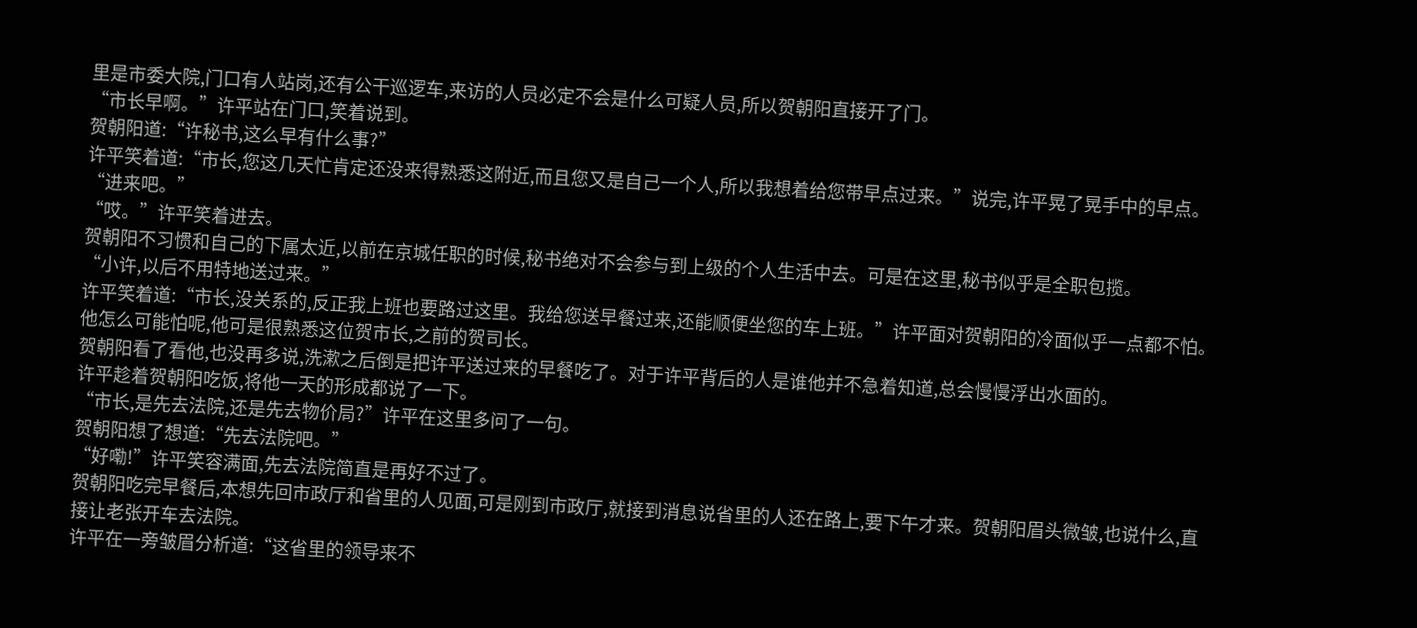里是市委大院,门口有人站岗,还有公干巡逻车,来访的人员必定不会是什么可疑人员,所以贺朝阳直接开了门。
“市长早啊。”许平站在门口,笑着说到。
贺朝阳道:“许秘书,这么早有什么事?”
许平笑着道:“市长,您这几天忙肯定还没来得熟悉这附近,而且您又是自己一个人,所以我想着给您带早点过来。”说完,许平晃了晃手中的早点。
“进来吧。”
“哎。”许平笑着进去。
贺朝阳不习惯和自己的下属太近,以前在京城任职的时候,秘书绝对不会参与到上级的个人生活中去。可是在这里,秘书似乎是全职包揽。
“小许,以后不用特地送过来。”
许平笑着道:“市长,没关系的,反正我上班也要路过这里。我给您送早餐过来,还能顺便坐您的车上班。”许平面对贺朝阳的冷面似乎一点都不怕。
他怎么可能怕呢,他可是很熟悉这位贺市长,之前的贺司长。
贺朝阳看了看他,也没再多说,洗漱之后倒是把许平送过来的早餐吃了。对于许平背后的人是谁他并不急着知道,总会慢慢浮出水面的。
许平趁着贺朝阳吃饭,将他一天的形成都说了一下。
“市长,是先去法院,还是先去物价局?”许平在这里多问了一句。
贺朝阳想了想道:“先去法院吧。”
“好嘞!”许平笑容满面,先去法院简直是再好不过了。
贺朝阳吃完早餐后,本想先回市政厅和省里的人见面,可是刚到市政厅,就接到消息说省里的人还在路上,要下午才来。贺朝阳眉头微皱,也说什么,直接让老张开车去法院。
许平在一旁皱眉分析道:“这省里的领导来不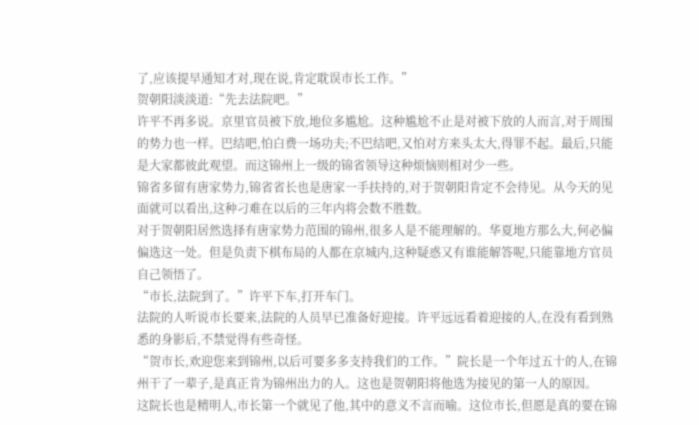了,应该提早通知才对,现在说,肯定耽误市长工作。”
贺朝阳淡淡道:“先去法院吧。”
许平不再多说。京里官员被下放,地位多尴尬。这种尴尬不止是对被下放的人而言,对于周围的势力也一样。巴结吧,怕白费一场功夫;不巴结吧,又怕对方来头太大,得罪不起。最后,只能是大家都彼此观望。而这锦州上一级的锦省领导这种烦恼则相对少一些。
锦省多留有唐家势力,锦省省长也是唐家一手扶持的,对于贺朝阳肯定不会待见。从今天的见面就可以看出,这种刁难在以后的三年内将会数不胜数。
对于贺朝阳居然选择有唐家势力范围的锦州,很多人是不能理解的。华夏地方那么大,何必偏偏选这一处。但是负责下棋布局的人都在京城内,这种疑惑又有谁能解答呢,只能靠地方官员自己领悟了。
“市长,法院到了。”许平下车,打开车门。
法院的人听说市长要来,法院的人员早已准备好迎接。许平远远看着迎接的人,在没有看到熟悉的身影后,不禁觉得有些奇怪。
“贺市长,欢迎您来到锦州,以后可要多多支持我们的工作。”院长是一个年过五十的人,在锦州干了一辈子,是真正肯为锦州出力的人。这也是贺朝阳将他选为接见的第一人的原因。
这院长也是精明人,市长第一个就见了他,其中的意义不言而喻。这位市长,但愿是真的要在锦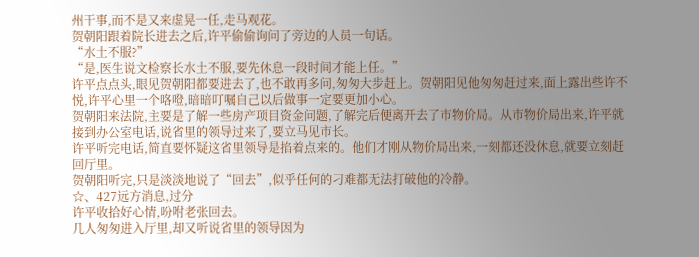州干事,而不是又来虚晃一任,走马观花。
贺朝阳跟着院长进去之后,许平偷偷询问了旁边的人员一句话。
“水土不服?”
“是,医生说文检察长水土不服,要先休息一段时间才能上任。”
许平点点头,眼见贺朝阳都要进去了,也不敢再多问,匆匆大步赶上。贺朝阳见他匆匆赶过来,面上露出些许不悦,许平心里一个咯噔,暗暗叮嘱自己以后做事一定要更加小心。
贺朝阳来法院,主要是了解一些房产项目资金问题,了解完后便离开去了市物价局。从市物价局出来,许平就接到办公室电话,说省里的领导过来了,要立马见市长。
许平听完电话,简直要怀疑这省里领导是掐着点来的。他们才刚从物价局出来,一刻都还没休息,就要立刻赶回厅里。
贺朝阳听完,只是淡淡地说了“回去”,似乎任何的刁难都无法打破他的冷静。
☆、427远方消息,过分
许平收拾好心情,吩咐老张回去。
几人匆匆进入厅里,却又听说省里的领导因为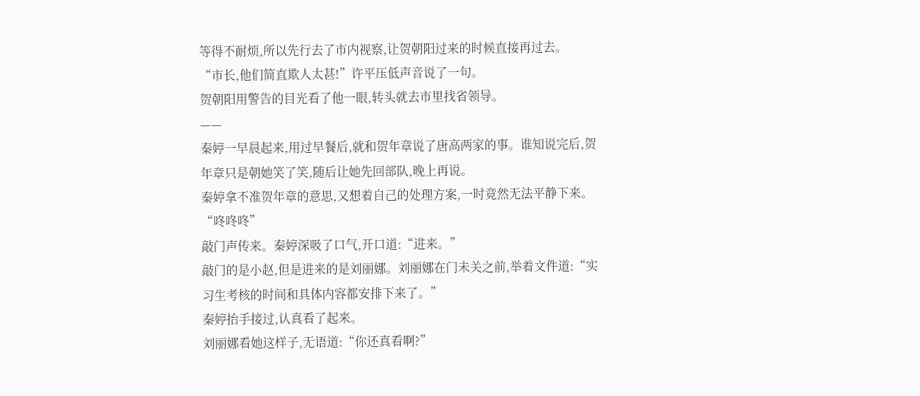等得不耐烦,所以先行去了市内视察,让贺朝阳过来的时候直接再过去。
“市长,他们简直欺人太甚!”许平压低声音说了一句。
贺朝阳用警告的目光看了他一眼,转头就去市里找省领导。
——
秦婷一早晨起来,用过早餐后,就和贺年章说了唐高两家的事。谁知说完后,贺年章只是朝她笑了笑,随后让她先回部队,晚上再说。
秦婷拿不准贺年章的意思,又想着自己的处理方案,一时竟然无法平静下来。
“咚咚咚”
敲门声传来。秦婷深吸了口气,开口道:“进来。”
敲门的是小赵,但是进来的是刘丽娜。刘丽娜在门未关之前,举着文件道:“实习生考核的时间和具体内容都安排下来了。”
秦婷抬手接过,认真看了起来。
刘丽娜看她这样子,无语道:“你还真看啊?”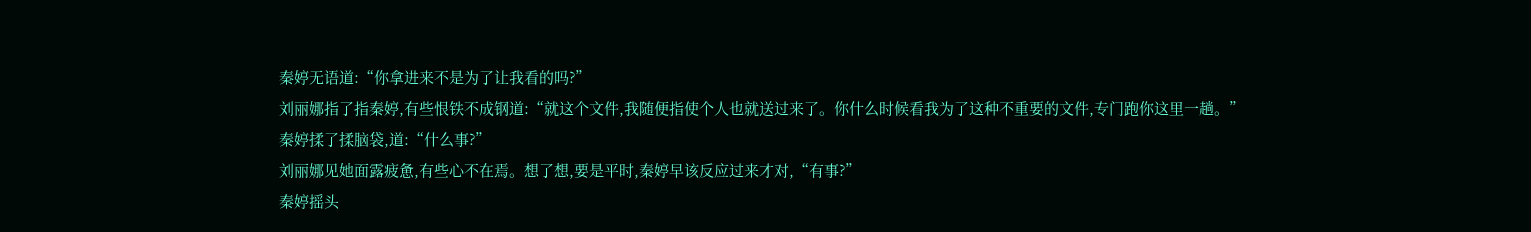秦婷无语道:“你拿进来不是为了让我看的吗?”
刘丽娜指了指秦婷,有些恨铁不成钢道:“就这个文件,我随便指使个人也就送过来了。你什么时候看我为了这种不重要的文件,专门跑你这里一趟。”
秦婷揉了揉脑袋,道:“什么事?”
刘丽娜见她面露疲惫,有些心不在焉。想了想,要是平时,秦婷早该反应过来才对,“有事?”
秦婷摇头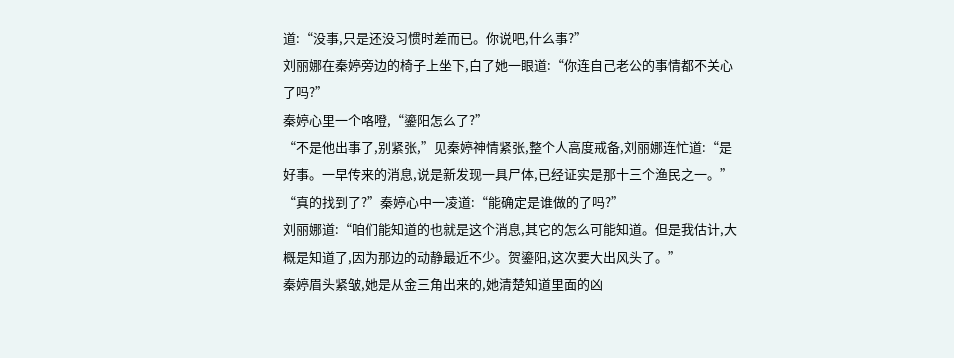道:“没事,只是还没习惯时差而已。你说吧,什么事?”
刘丽娜在秦婷旁边的椅子上坐下,白了她一眼道:“你连自己老公的事情都不关心了吗?”
秦婷心里一个咯噔,“鎏阳怎么了?”
“不是他出事了,别紧张,”见秦婷神情紧张,整个人高度戒备,刘丽娜连忙道:“是好事。一早传来的消息,说是新发现一具尸体,已经证实是那十三个渔民之一。”
“真的找到了?”秦婷心中一凌道:“能确定是谁做的了吗?”
刘丽娜道:“咱们能知道的也就是这个消息,其它的怎么可能知道。但是我估计,大概是知道了,因为那边的动静最近不少。贺鎏阳,这次要大出风头了。”
秦婷眉头紧皱,她是从金三角出来的,她清楚知道里面的凶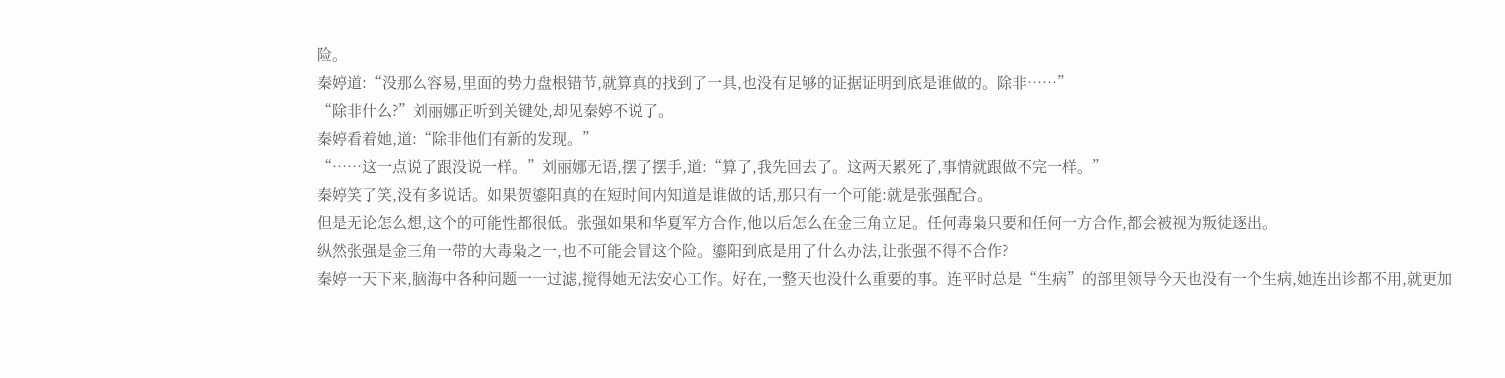险。
秦婷道:“没那么容易,里面的势力盘根错节,就算真的找到了一具,也没有足够的证据证明到底是谁做的。除非……”
“除非什么?”刘丽娜正听到关键处,却见秦婷不说了。
秦婷看着她,道:“除非他们有新的发现。”
“……这一点说了跟没说一样。”刘丽娜无语,摆了摆手,道:“算了,我先回去了。这两天累死了,事情就跟做不完一样。”
秦婷笑了笑,没有多说话。如果贺鎏阳真的在短时间内知道是谁做的话,那只有一个可能:就是张强配合。
但是无论怎么想,这个的可能性都很低。张强如果和华夏军方合作,他以后怎么在金三角立足。任何毒枭只要和任何一方合作,都会被视为叛徒逐出。
纵然张强是金三角一带的大毒枭之一,也不可能会冒这个险。鎏阳到底是用了什么办法,让张强不得不合作?
秦婷一天下来,脑海中各种问题一一过滤,搅得她无法安心工作。好在,一整天也没什么重要的事。连平时总是“生病”的部里领导今天也没有一个生病,她连出诊都不用,就更加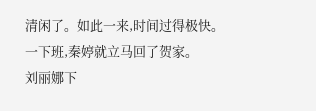清闲了。如此一来,时间过得极快。
一下班,秦婷就立马回了贺家。
刘丽娜下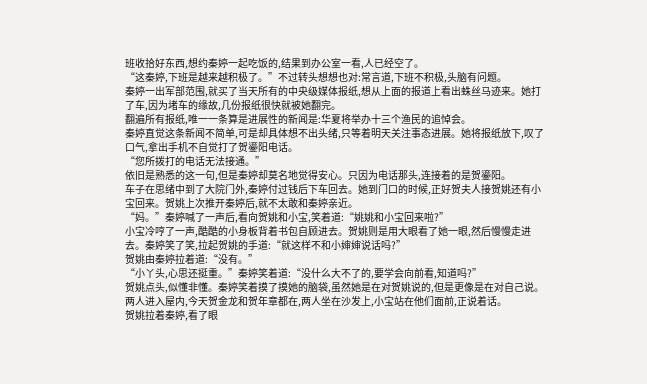班收拾好东西,想约秦婷一起吃饭的,结果到办公室一看,人已经空了。
“这秦婷,下班是越来越积极了。”不过转头想想也对:常言道,下班不积极,头脑有问题。
秦婷一出军部范围,就买了当天所有的中央级媒体报纸,想从上面的报道上看出蛛丝马迹来。她打了车,因为堵车的缘故,几份报纸很快就被她翻完。
翻遍所有报纸,唯一一条算是进展性的新闻是:华夏将举办十三个渔民的追悼会。
秦婷直觉这条新闻不简单,可是却具体想不出头绪,只等着明天关注事态进展。她将报纸放下,叹了口气,拿出手机不自觉打了贺鎏阳电话。
“您所拨打的电话无法接通。”
依旧是熟悉的这一句,但是秦婷却莫名地觉得安心。只因为电话那头,连接着的是贺鎏阳。
车子在思绪中到了大院门外,秦婷付过钱后下车回去。她到门口的时候,正好贺夫人接贺姚还有小宝回来。贺姚上次推开秦婷后,就不太敢和秦婷亲近。
“妈。”秦婷喊了一声后,看向贺姚和小宝,笑着道:“姚姚和小宝回来啦?”
小宝冷哼了一声,酷酷的小身板背着书包自顾进去。贺姚则是用大眼看了她一眼,然后慢慢走进去。秦婷笑了笑,拉起贺姚的手道:“就这样不和小婶婶说话吗?”
贺姚由秦婷拉着道:“没有。”
“小丫头,心思还挺重。”秦婷笑着道:“没什么大不了的,要学会向前看,知道吗?”
贺姚点头,似懂非懂。秦婷笑着摸了摸她的脑袋,虽然她是在对贺姚说的,但是更像是在对自己说。两人进入屋内,今天贺金龙和贺年章都在,两人坐在沙发上,小宝站在他们面前,正说着话。
贺姚拉着秦婷,看了眼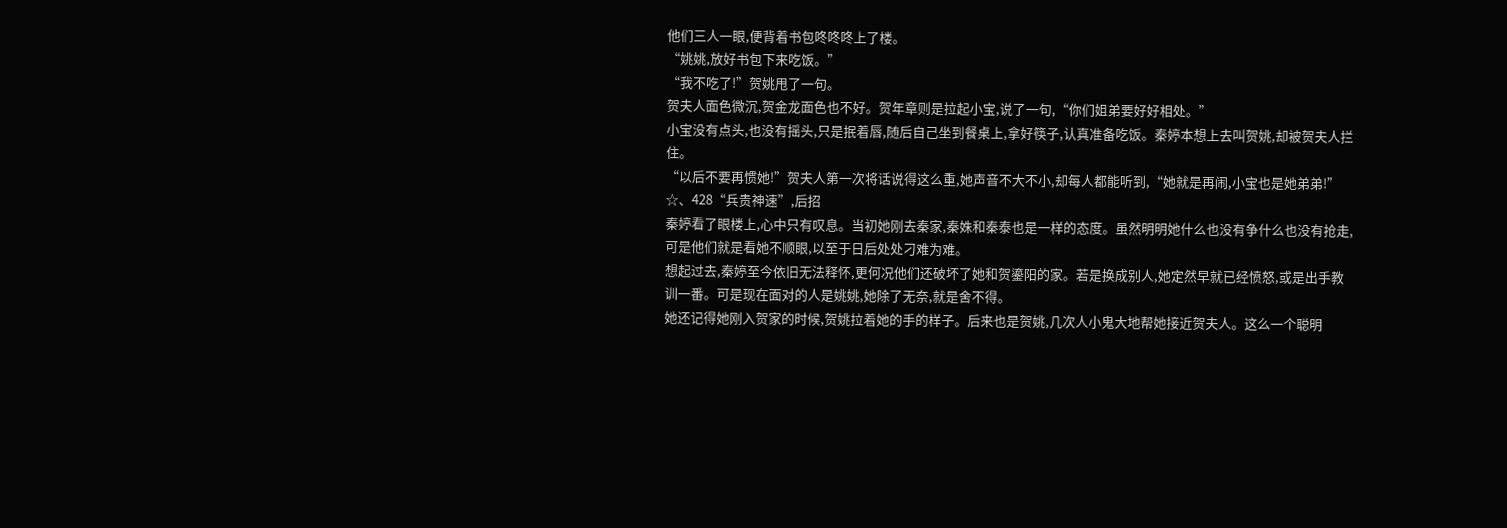他们三人一眼,便背着书包咚咚咚上了楼。
“姚姚,放好书包下来吃饭。”
“我不吃了!”贺姚甩了一句。
贺夫人面色微沉,贺金龙面色也不好。贺年章则是拉起小宝,说了一句,“你们姐弟要好好相处。”
小宝没有点头,也没有摇头,只是抿着唇,随后自己坐到餐桌上,拿好筷子,认真准备吃饭。秦婷本想上去叫贺姚,却被贺夫人拦住。
“以后不要再惯她!”贺夫人第一次将话说得这么重,她声音不大不小,却每人都能听到,“她就是再闹,小宝也是她弟弟!”
☆、428“兵贵神速”,后招
秦婷看了眼楼上,心中只有叹息。当初她刚去秦家,秦姝和秦泰也是一样的态度。虽然明明她什么也没有争什么也没有抢走,可是他们就是看她不顺眼,以至于日后处处刁难为难。
想起过去,秦婷至今依旧无法释怀,更何况他们还破坏了她和贺鎏阳的家。若是换成别人,她定然早就已经愤怒,或是出手教训一番。可是现在面对的人是姚姚,她除了无奈,就是舍不得。
她还记得她刚入贺家的时候,贺姚拉着她的手的样子。后来也是贺姚,几次人小鬼大地帮她接近贺夫人。这么一个聪明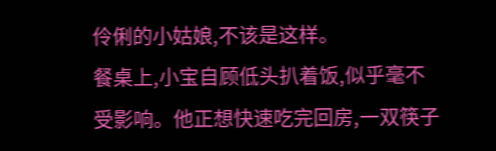伶俐的小姑娘,不该是这样。
餐桌上,小宝自顾低头扒着饭,似乎毫不受影响。他正想快速吃完回房,一双筷子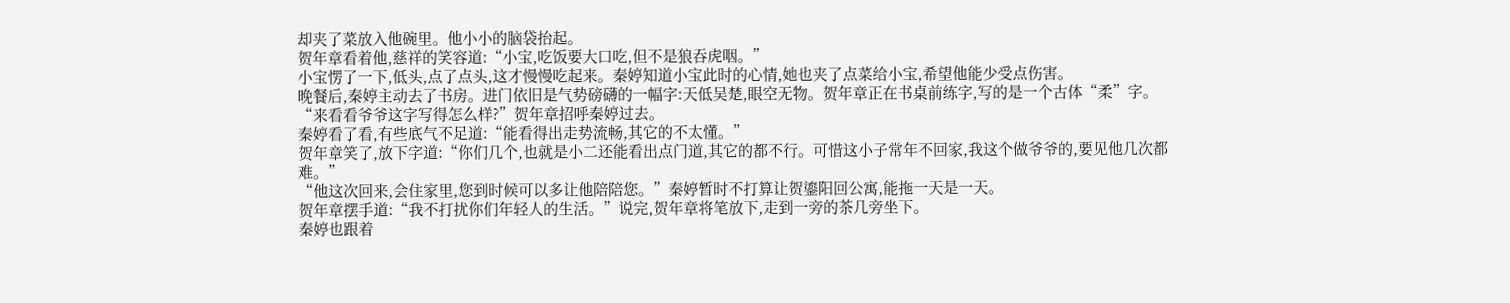却夹了菜放入他碗里。他小小的脑袋抬起。
贺年章看着他,慈祥的笑容道:“小宝,吃饭要大口吃,但不是狼吞虎咽。”
小宝愣了一下,低头,点了点头,这才慢慢吃起来。秦婷知道小宝此时的心情,她也夹了点菜给小宝,希望他能少受点伤害。
晚餐后,秦婷主动去了书房。进门依旧是气势磅礴的一幅字:天低吴楚,眼空无物。贺年章正在书桌前练字,写的是一个古体“柔”字。
“来看看爷爷这字写得怎么样?”贺年章招呼秦婷过去。
秦婷看了看,有些底气不足道:“能看得出走势流畅,其它的不太懂。”
贺年章笑了,放下字道:“你们几个,也就是小二还能看出点门道,其它的都不行。可惜这小子常年不回家,我这个做爷爷的,要见他几次都难。”
“他这次回来,会住家里,您到时候可以多让他陪陪您。”秦婷暂时不打算让贺鎏阳回公寓,能拖一天是一天。
贺年章摆手道:“我不打扰你们年轻人的生活。”说完,贺年章将笔放下,走到一旁的茶几旁坐下。
秦婷也跟着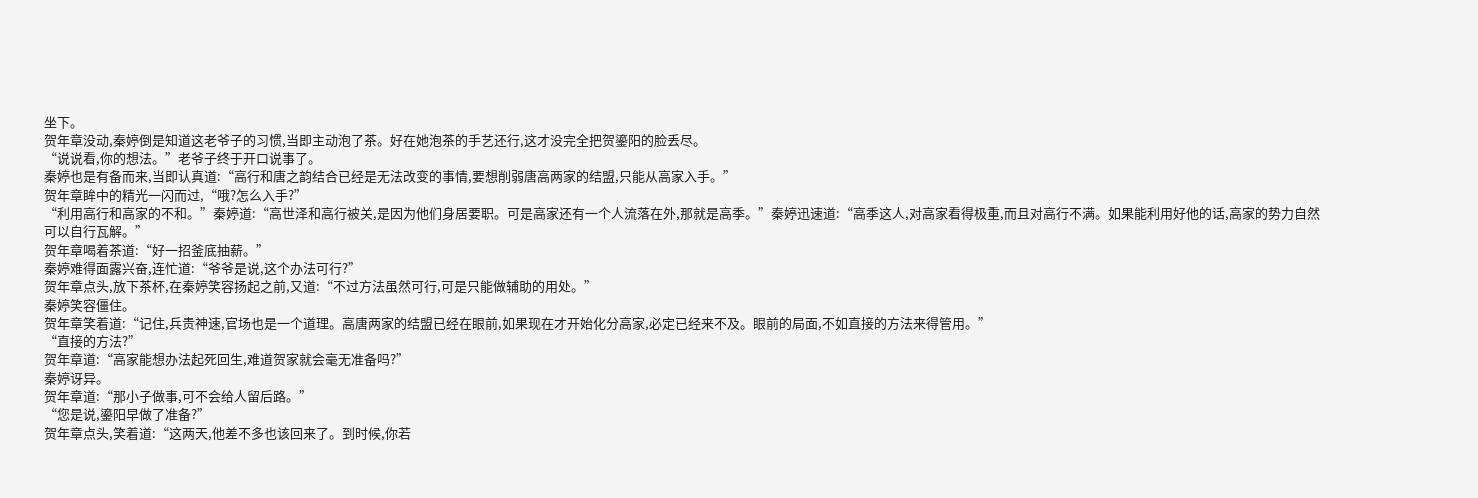坐下。
贺年章没动,秦婷倒是知道这老爷子的习惯,当即主动泡了茶。好在她泡茶的手艺还行,这才没完全把贺鎏阳的脸丢尽。
“说说看,你的想法。”老爷子终于开口说事了。
秦婷也是有备而来,当即认真道:“高行和唐之韵结合已经是无法改变的事情,要想削弱唐高两家的结盟,只能从高家入手。”
贺年章眸中的精光一闪而过,“哦?怎么入手?”
“利用高行和高家的不和。”秦婷道:“高世泽和高行被关,是因为他们身居要职。可是高家还有一个人流落在外,那就是高季。”秦婷迅速道:“高季这人,对高家看得极重,而且对高行不满。如果能利用好他的话,高家的势力自然可以自行瓦解。”
贺年章喝着茶道:“好一招釜底抽薪。”
秦婷难得面露兴奋,连忙道:“爷爷是说,这个办法可行?”
贺年章点头,放下茶杯,在秦婷笑容扬起之前,又道:“不过方法虽然可行,可是只能做辅助的用处。”
秦婷笑容僵住。
贺年章笑着道:“记住,兵贵神速,官场也是一个道理。高唐两家的结盟已经在眼前,如果现在才开始化分高家,必定已经来不及。眼前的局面,不如直接的方法来得管用。”
“直接的方法?”
贺年章道:“高家能想办法起死回生,难道贺家就会毫无准备吗?”
秦婷讶异。
贺年章道:“那小子做事,可不会给人留后路。”
“您是说,鎏阳早做了准备?”
贺年章点头,笑着道:“这两天,他差不多也该回来了。到时候,你若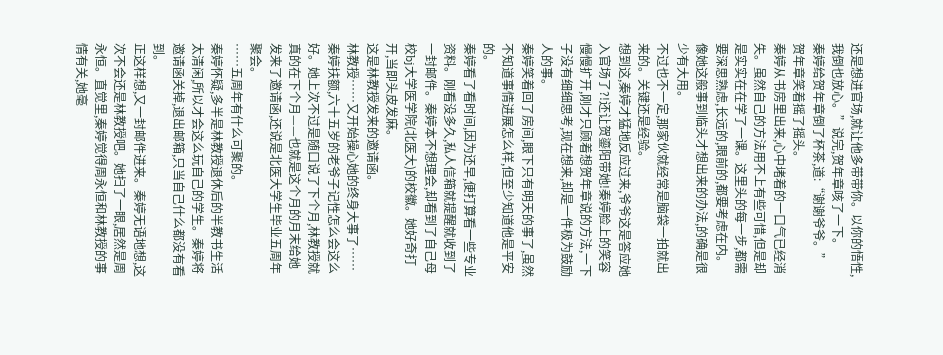还是想进官场,就让他多带带你。以你的悟性,我倒也放心。”说完,贺年章咳了一下。
秦婷给贺年章倒了杯茶,道:“谢谢爷爷。”
贺年章笑着摇了摇头。
秦婷从书房里出来,心中堵着的一口气已经消失。虽然自己的方法用不上有些可惜,但是却是实实在在学了一课。这里头的每一步,都需要深思熟虑,长远的,眼前的,都要考虑在内。像她这般事到临头才想出来的办法,的确是很少有大用。
不过也不一定,那家伙就经常是脑袋一拍就出来的。关键还是经验。
想到这,秦婷才猛地反应过来,爷爷这是答应她入官场了?!还让贺鎏阳带她!秦婷脸上的笑容慢慢扩开,刚才只顾着想贺年章说的方法,一下子没有细细思考,现在想来,却是一件极为鼓励人的事。
秦婷笑着回了房间,眼下只有明天的事了,虽然不知道事情进展怎么样,但至少知道他是平安的。
秦婷看了看时间,因为还早,便打算看一些专业资料。刚看没多久,私人信箱就提醒就收到了一封邮件。秦婷本不想理会,却看到了自己母校bj大学医学院(北医大)的校徽。她好奇打开,当即头皮发麻。
这是林教授发来的邀请函。
林教授……又开始操心她的终身大事了……
秦婷扶额,六十五岁的老爷子记性怎么会这么好。她上次不过是随口说了下个月,林教授就真的在下个月——也就是这个月的月末给她发来了邀请函,还说是北医大学生毕业五周年聚会。
……五周年有什么可聚的。
秦婷怀疑,多半是林教授退休后的半教书生活太清闲,所以才会这么玩自己的学生。秦婷将邀请函关掉,退出邮箱,只当自己什么都没有看到。
正这样想,又一封邮件进来。秦婷无语地想,这次不会还是林教授吧。她扫了一眼,居然是周永恒。直觉里,秦婷觉得周永恒和林教授的事情有关,她毫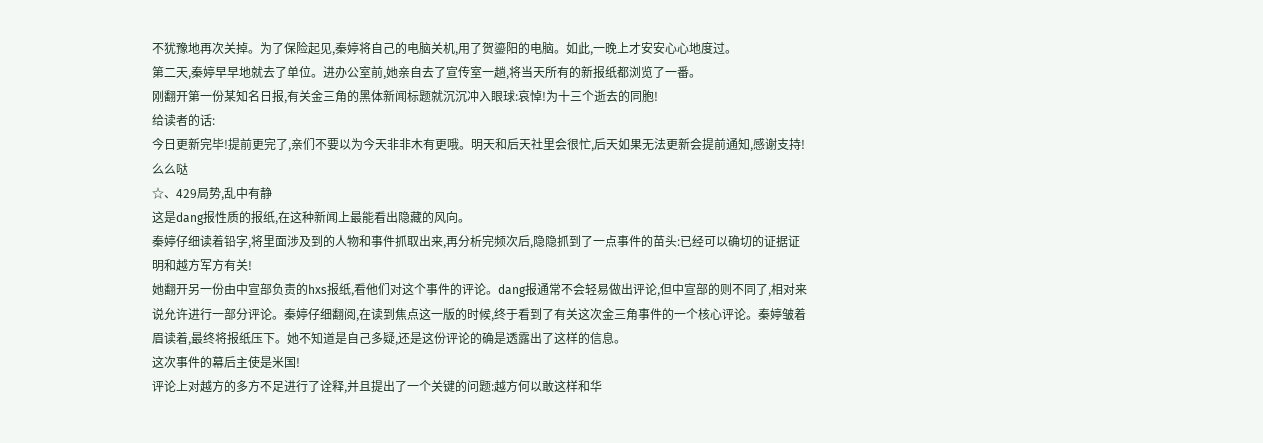不犹豫地再次关掉。为了保险起见,秦婷将自己的电脑关机,用了贺鎏阳的电脑。如此,一晚上才安安心心地度过。
第二天,秦婷早早地就去了单位。进办公室前,她亲自去了宣传室一趟,将当天所有的新报纸都浏览了一番。
刚翻开第一份某知名日报,有关金三角的黑体新闻标题就沉沉冲入眼球:哀悼!为十三个逝去的同胞!
给读者的话:
今日更新完毕!提前更完了,亲们不要以为今天非非木有更哦。明天和后天社里会很忙,后天如果无法更新会提前通知,感谢支持!么么哒
☆、429局势,乱中有静
这是dang报性质的报纸,在这种新闻上最能看出隐藏的风向。
秦婷仔细读着铅字,将里面涉及到的人物和事件抓取出来,再分析完频次后,隐隐抓到了一点事件的苗头:已经可以确切的证据证明和越方军方有关!
她翻开另一份由中宣部负责的hxs报纸,看他们对这个事件的评论。dang报通常不会轻易做出评论,但中宣部的则不同了,相对来说允许进行一部分评论。秦婷仔细翻阅,在读到焦点这一版的时候,终于看到了有关这次金三角事件的一个核心评论。秦婷皱着眉读着,最终将报纸压下。她不知道是自己多疑,还是这份评论的确是透露出了这样的信息。
这次事件的幕后主使是米国!
评论上对越方的多方不足进行了诠释,并且提出了一个关键的问题:越方何以敢这样和华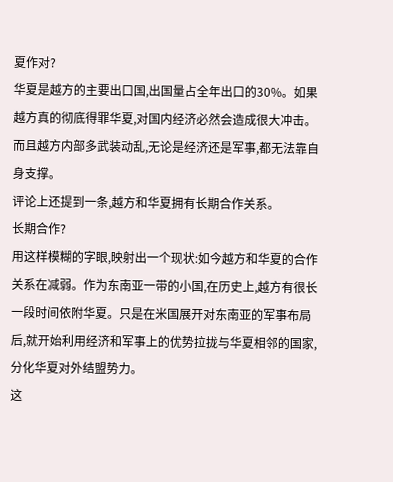夏作对?
华夏是越方的主要出口国,出国量占全年出口的30%。如果越方真的彻底得罪华夏,对国内经济必然会造成很大冲击。而且越方内部多武装动乱,无论是经济还是军事,都无法靠自身支撑。
评论上还提到一条,越方和华夏拥有长期合作关系。
长期合作?
用这样模糊的字眼,映射出一个现状:如今越方和华夏的合作关系在减弱。作为东南亚一带的小国,在历史上,越方有很长一段时间依附华夏。只是在米国展开对东南亚的军事布局后,就开始利用经济和军事上的优势拉拢与华夏相邻的国家,分化华夏对外结盟势力。
这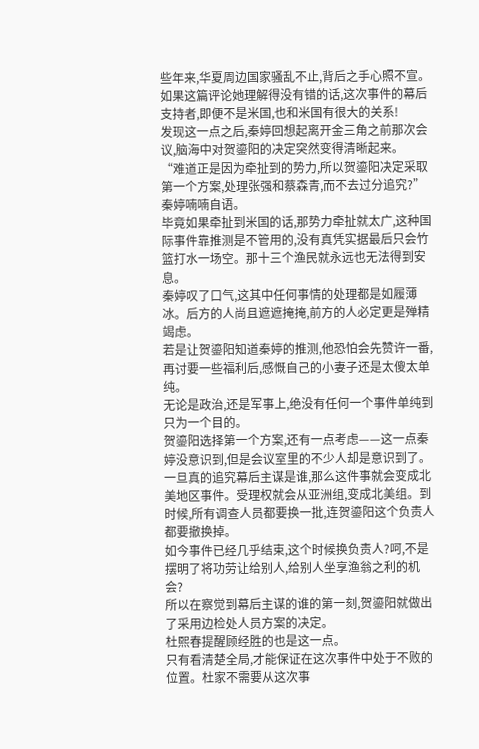些年来,华夏周边国家骚乱不止,背后之手心照不宣。
如果这篇评论她理解得没有错的话,这次事件的幕后支持者,即便不是米国,也和米国有很大的关系!
发现这一点之后,秦婷回想起离开金三角之前那次会议,脑海中对贺鎏阳的决定突然变得清晰起来。
“难道正是因为牵扯到的势力,所以贺鎏阳决定采取第一个方案,处理张强和蔡森青,而不去过分追究?”秦婷喃喃自语。
毕竟如果牵扯到米国的话,那势力牵扯就太广,这种国际事件靠推测是不管用的,没有真凭实据最后只会竹篮打水一场空。那十三个渔民就永远也无法得到安息。
秦婷叹了口气,这其中任何事情的处理都是如履薄冰。后方的人尚且遮遮掩掩,前方的人必定更是殚精竭虑。
若是让贺鎏阳知道秦婷的推测,他恐怕会先赞许一番,再讨要一些福利后,感慨自己的小妻子还是太傻太单纯。
无论是政治,还是军事上,绝没有任何一个事件单纯到只为一个目的。
贺鎏阳选择第一个方案,还有一点考虑——这一点秦婷没意识到,但是会议室里的不少人却是意识到了。
一旦真的追究幕后主谋是谁,那么这件事就会变成北美地区事件。受理权就会从亚洲组,变成北美组。到时候,所有调查人员都要换一批,连贺鎏阳这个负责人都要撤换掉。
如今事件已经几乎结束,这个时候换负责人?呵,不是摆明了将功劳让给别人,给别人坐享渔翁之利的机会?
所以在察觉到幕后主谋的谁的第一刻,贺鎏阳就做出了采用边检处人员方案的决定。
杜熙春提醒顾经胜的也是这一点。
只有看清楚全局,才能保证在这次事件中处于不败的位置。杜家不需要从这次事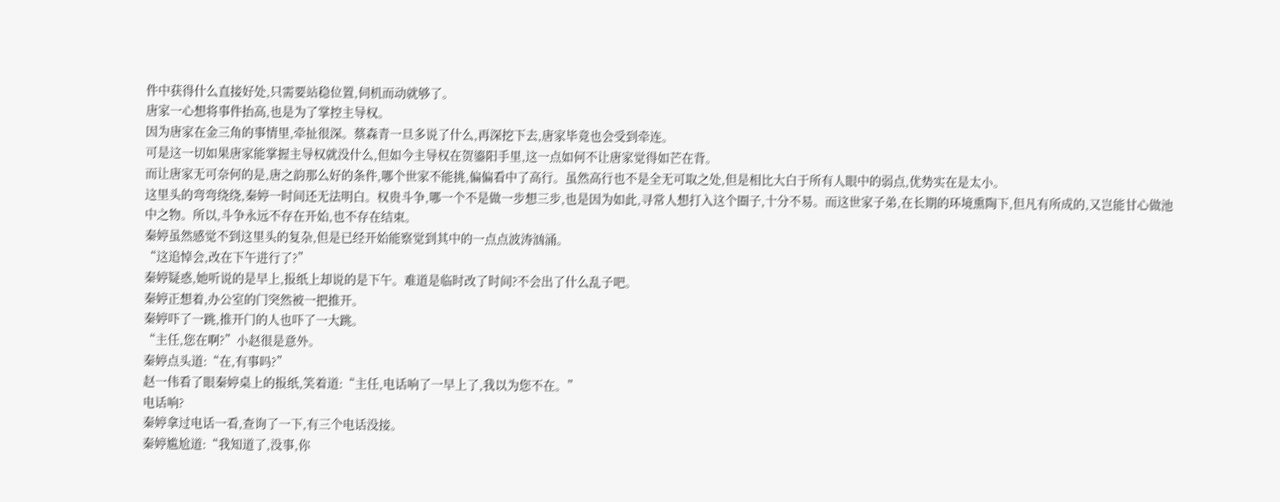件中获得什么直接好处,只需要站稳位置,伺机而动就够了。
唐家一心想将事件抬高,也是为了掌控主导权。
因为唐家在金三角的事情里,牵扯很深。蔡森青一旦多说了什么,再深挖下去,唐家毕竟也会受到牵连。
可是这一切如果唐家能掌握主导权就没什么,但如今主导权在贺鎏阳手里,这一点如何不让唐家觉得如芒在背。
而让唐家无可奈何的是,唐之韵那么好的条件,哪个世家不能挑,偏偏看中了高行。虽然高行也不是全无可取之处,但是相比大白于所有人眼中的弱点,优势实在是太小。
这里头的弯弯绕绕,秦婷一时间还无法明白。权贵斗争,哪一个不是做一步想三步,也是因为如此,寻常人想打入这个圈子,十分不易。而这世家子弟,在长期的环境熏陶下,但凡有所成的,又岂能甘心做池中之物。所以,斗争永远不存在开始,也不存在结束。
秦婷虽然感觉不到这里头的复杂,但是已经开始能察觉到其中的一点点波涛汹涌。
“这追悼会,改在下午进行了?”
秦婷疑惑,她听说的是早上,报纸上却说的是下午。难道是临时改了时间?不会出了什么乱子吧。
秦婷正想着,办公室的门突然被一把推开。
秦婷吓了一跳,推开门的人也吓了一大跳。
“主任,您在啊?”小赵很是意外。
秦婷点头道:“在,有事吗?”
赵一伟看了眼秦婷桌上的报纸,笑着道:“主任,电话响了一早上了,我以为您不在。”
电话响?
秦婷拿过电话一看,查询了一下,有三个电话没接。
秦婷尴尬道:“我知道了,没事,你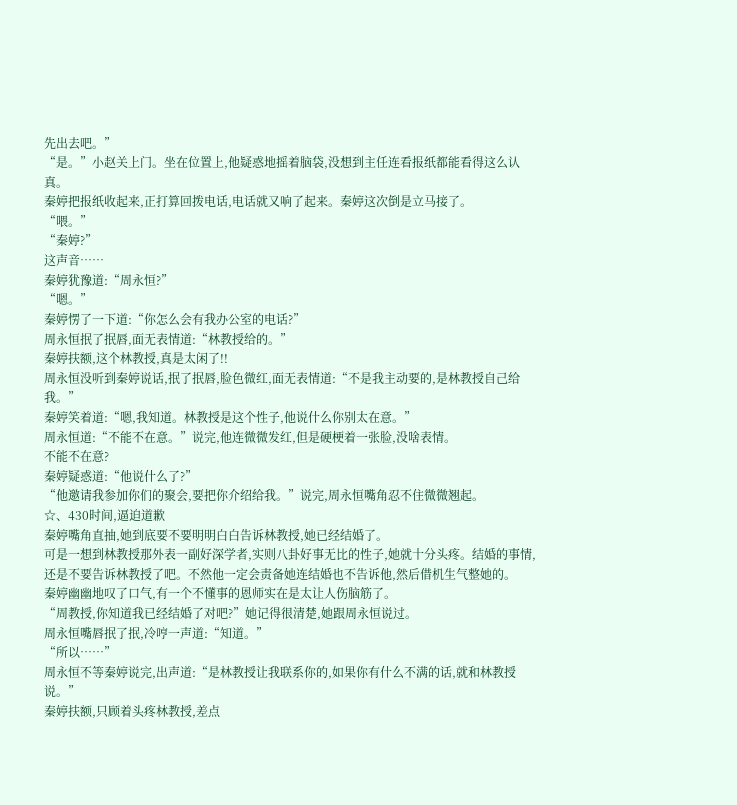先出去吧。”
“是。”小赵关上门。坐在位置上,他疑惑地摇着脑袋,没想到主任连看报纸都能看得这么认真。
秦婷把报纸收起来,正打算回拨电话,电话就又响了起来。秦婷这次倒是立马接了。
“喂。”
“秦婷?”
这声音……
秦婷犹豫道:“周永恒?”
“嗯。”
秦婷愣了一下道:“你怎么会有我办公室的电话?”
周永恒抿了抿唇,面无表情道:“林教授给的。”
秦婷扶额,这个林教授,真是太闲了!!
周永恒没听到秦婷说话,抿了抿唇,脸色微红,面无表情道:“不是我主动要的,是林教授自己给我。”
秦婷笑着道:“嗯,我知道。林教授是这个性子,他说什么你别太在意。”
周永恒道:“不能不在意。”说完,他连微微发红,但是硬梗着一张脸,没啥表情。
不能不在意?
秦婷疑惑道:“他说什么了?”
“他邀请我参加你们的聚会,要把你介绍给我。”说完,周永恒嘴角忍不住微微翘起。
☆、430时间,逼迫道歉
秦婷嘴角直抽,她到底要不要明明白白告诉林教授,她已经结婚了。
可是一想到林教授那外表一副好深学者,实则八卦好事无比的性子,她就十分头疼。结婚的事情,还是不要告诉林教授了吧。不然他一定会责备她连结婚也不告诉他,然后借机生气整她的。
秦婷幽幽地叹了口气,有一个不懂事的恩师实在是太让人伤脑筋了。
“周教授,你知道我已经结婚了对吧?”她记得很清楚,她跟周永恒说过。
周永恒嘴唇抿了抿,冷哼一声道:“知道。”
“所以……”
周永恒不等秦婷说完,出声道:“是林教授让我联系你的,如果你有什么不满的话,就和林教授说。”
秦婷扶额,只顾着头疼林教授,差点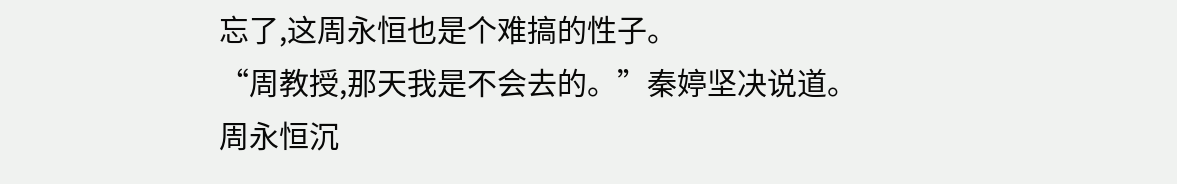忘了,这周永恒也是个难搞的性子。
“周教授,那天我是不会去的。”秦婷坚决说道。
周永恒沉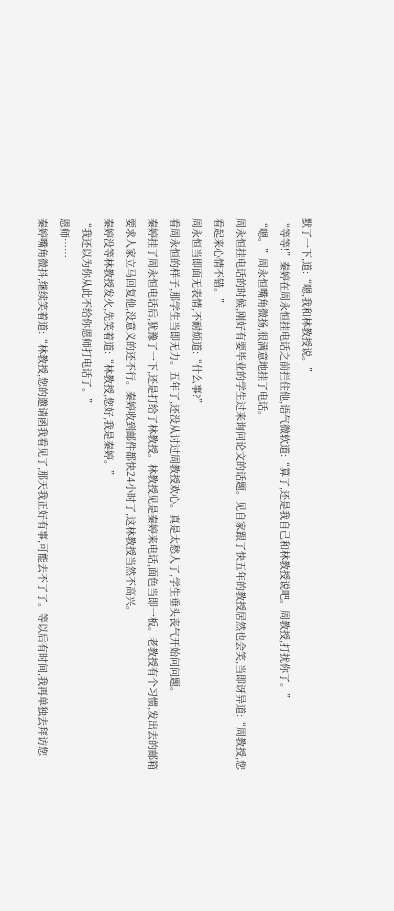默了一下,道:“嗯,我和林教授说。”
“等等!”秦婷在周永恒挂电话之前拦住他,语气微软道:“算了,还是我自己和林教授说吧。周教授,打扰你了。”
“嗯。”周永恒嘴角微扬,很满意地挂了电话。
周永恒挂电话的时候,刚好有要毕业的学生过来询问论文的话题。见自家跟了快五年的教授居然也会笑,当即讶异道:“周教授,您看起来心情不错。”
周永恒当即面无表情,不耐烦道:“什么事?”
看周永恒的样子,那学生当即无力。五年了,还没从讨过周教授欢心。真是太愁人了,学生垂头丧气开始问问题。
秦婷挂了周永恒电话后,犹豫了一下,还是打给了林教授。林教授见是秦婷来电话,面色当即一板。老教授有个习惯,发出去的邮箱要求人家立马回复他,没意义的还不行。秦婷收到邮件都快24小时了,这林教授当然不高兴。
秦婷没等林教授发火,先笑着道:“林教授,您好,我是秦婷。”
“我还以为你从此不给你恩师打电话了。”
恩师……
秦婷嘴角微抖,继续笑着道:“林教授,您的邀请函我看见了,那天我正好有事,可能去不了了。等以后有时间,我再单独去拜访您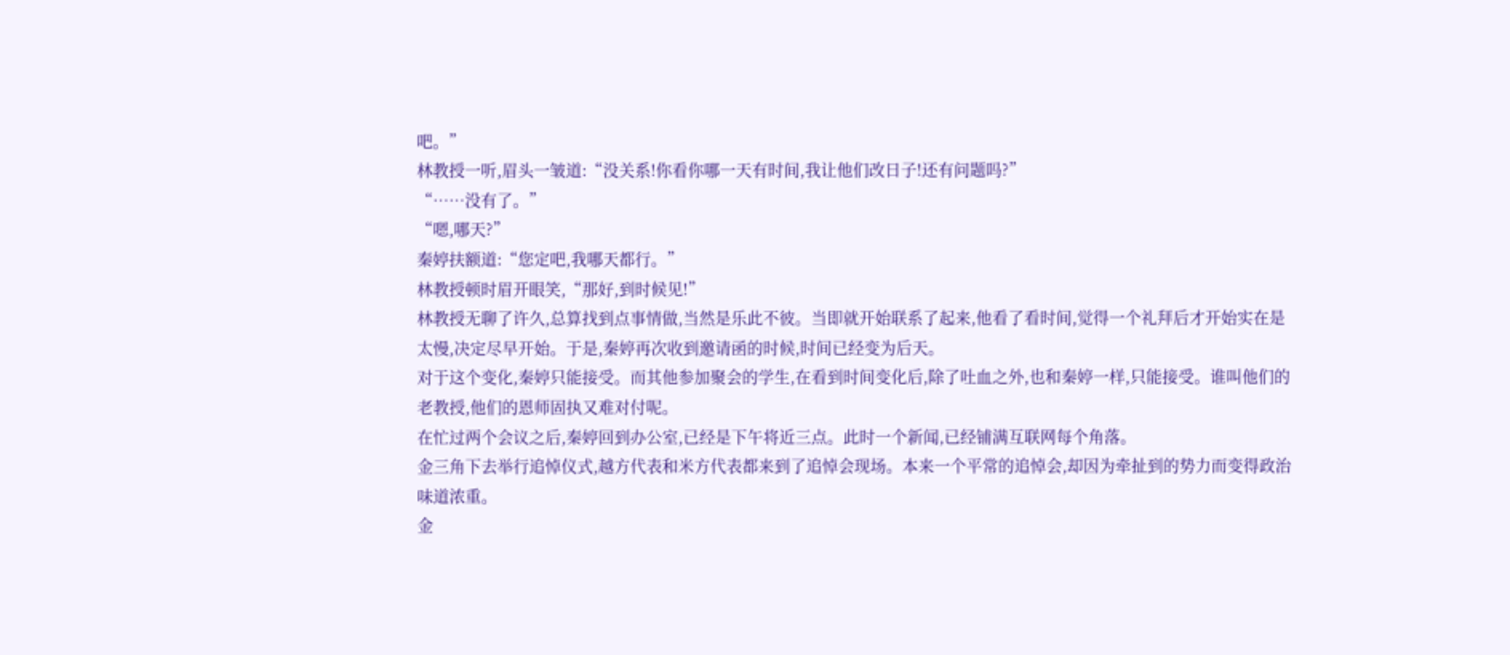吧。”
林教授一听,眉头一皱道:“没关系!你看你哪一天有时间,我让他们改日子!还有问题吗?”
“……没有了。”
“嗯,哪天?”
秦婷扶额道:“您定吧,我哪天都行。”
林教授顿时眉开眼笑,“那好,到时候见!”
林教授无聊了许久,总算找到点事情做,当然是乐此不彼。当即就开始联系了起来,他看了看时间,觉得一个礼拜后才开始实在是太慢,决定尽早开始。于是,秦婷再次收到邀请函的时候,时间已经变为后天。
对于这个变化,秦婷只能接受。而其他参加聚会的学生,在看到时间变化后,除了吐血之外,也和秦婷一样,只能接受。谁叫他们的老教授,他们的恩师固执又难对付呢。
在忙过两个会议之后,秦婷回到办公室,已经是下午将近三点。此时一个新闻,已经铺满互联网每个角落。
金三角下去举行追悼仪式,越方代表和米方代表都来到了追悼会现场。本来一个平常的追悼会,却因为牵扯到的势力而变得政治味道浓重。
金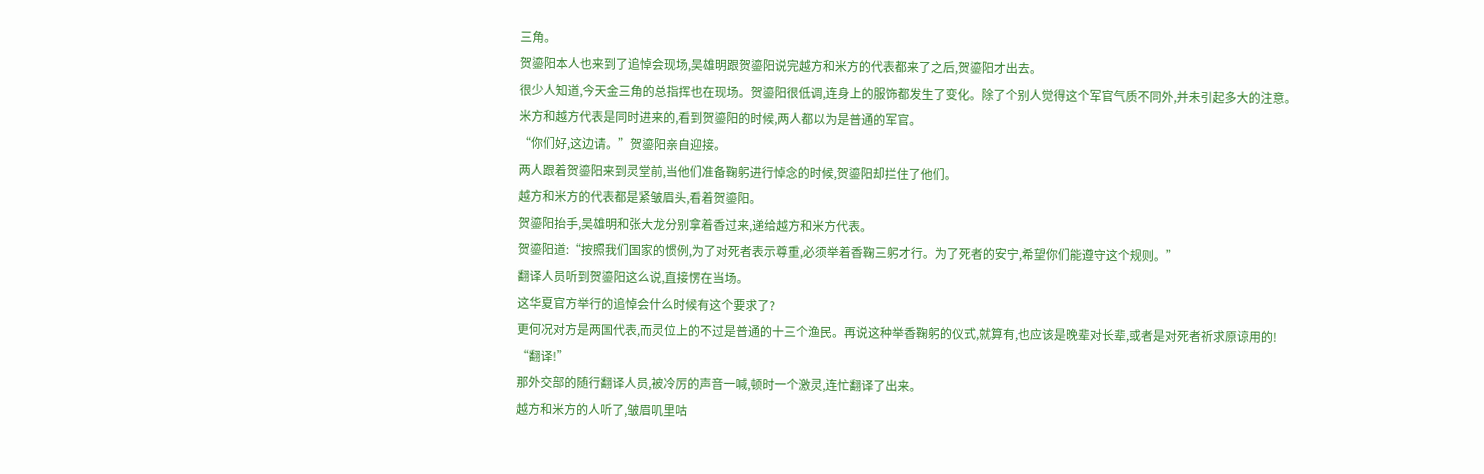三角。
贺鎏阳本人也来到了追悼会现场,吴雄明跟贺鎏阳说完越方和米方的代表都来了之后,贺鎏阳才出去。
很少人知道,今天金三角的总指挥也在现场。贺鎏阳很低调,连身上的服饰都发生了变化。除了个别人觉得这个军官气质不同外,并未引起多大的注意。
米方和越方代表是同时进来的,看到贺鎏阳的时候,两人都以为是普通的军官。
“你们好,这边请。”贺鎏阳亲自迎接。
两人跟着贺鎏阳来到灵堂前,当他们准备鞠躬进行悼念的时候,贺鎏阳却拦住了他们。
越方和米方的代表都是紧皱眉头,看着贺鎏阳。
贺鎏阳抬手,吴雄明和张大龙分别拿着香过来,递给越方和米方代表。
贺鎏阳道:“按照我们国家的惯例,为了对死者表示尊重,必须举着香鞠三躬才行。为了死者的安宁,希望你们能遵守这个规则。”
翻译人员听到贺鎏阳这么说,直接愣在当场。
这华夏官方举行的追悼会什么时候有这个要求了?
更何况对方是两国代表,而灵位上的不过是普通的十三个渔民。再说这种举香鞠躬的仪式,就算有,也应该是晚辈对长辈,或者是对死者祈求原谅用的!
“翻译!”
那外交部的随行翻译人员,被冷厉的声音一喊,顿时一个激灵,连忙翻译了出来。
越方和米方的人听了,皱眉叽里咕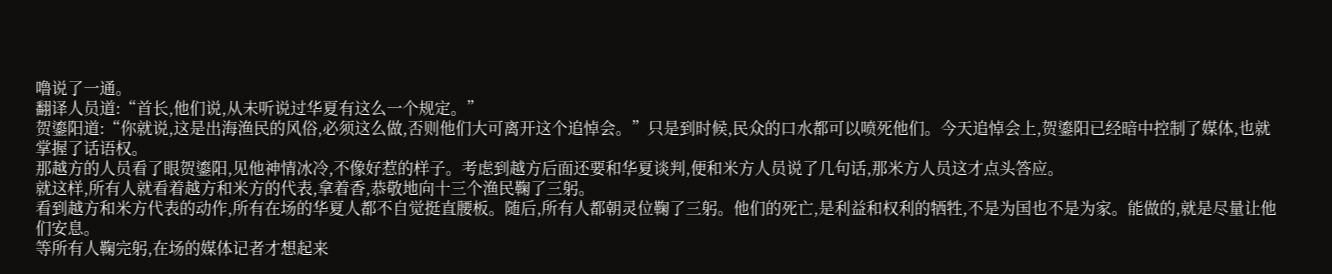噜说了一通。
翻译人员道:“首长,他们说,从未听说过华夏有这么一个规定。”
贺鎏阳道:“你就说,这是出海渔民的风俗,必须这么做,否则他们大可离开这个追悼会。”只是到时候,民众的口水都可以喷死他们。今天追悼会上,贺鎏阳已经暗中控制了媒体,也就掌握了话语权。
那越方的人员看了眼贺鎏阳,见他神情冰冷,不像好惹的样子。考虑到越方后面还要和华夏谈判,便和米方人员说了几句话,那米方人员这才点头答应。
就这样,所有人就看着越方和米方的代表,拿着香,恭敬地向十三个渔民鞠了三躬。
看到越方和米方代表的动作,所有在场的华夏人都不自觉挺直腰板。随后,所有人都朝灵位鞠了三躬。他们的死亡,是利益和权利的牺牲,不是为国也不是为家。能做的,就是尽量让他们安息。
等所有人鞠完躬,在场的媒体记者才想起来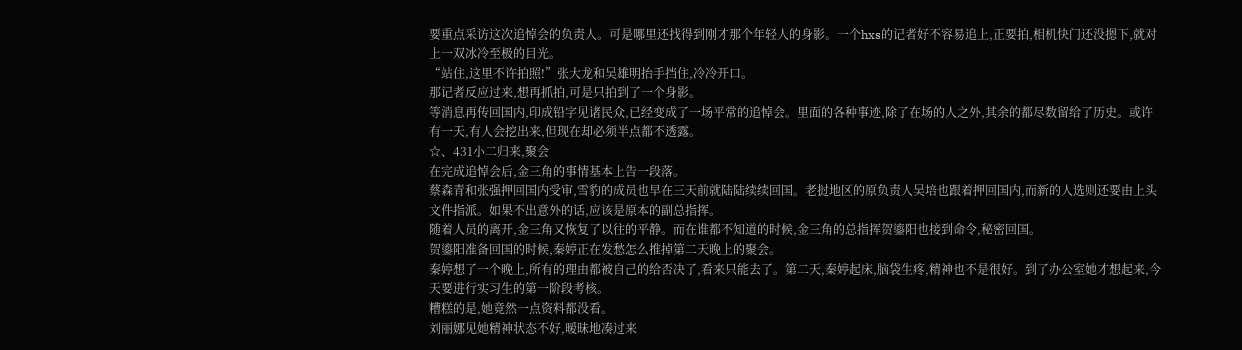要重点采访这次追悼会的负责人。可是哪里还找得到刚才那个年轻人的身影。一个hxs的记者好不容易追上,正要拍,相机快门还没摁下,就对上一双冰冷至极的目光。
“站住,这里不许拍照!”张大龙和吴雄明抬手挡住,冷冷开口。
那记者反应过来,想再抓拍,可是只拍到了一个身影。
等消息再传回国内,印成铅字见诸民众,已经变成了一场平常的追悼会。里面的各种事迹,除了在场的人之外,其余的都尽数留给了历史。或许有一天,有人会挖出来,但现在却必须半点都不透露。
☆、431小二归来,聚会
在完成追悼会后,金三角的事情基本上告一段落。
蔡森青和张强押回国内受审,雪豹的成员也早在三天前就陆陆续续回国。老挝地区的原负责人吴培也跟着押回国内,而新的人选则还要由上头文件指派。如果不出意外的话,应该是原本的副总指挥。
随着人员的离开,金三角又恢复了以往的平静。而在谁都不知道的时候,金三角的总指挥贺鎏阳也接到命令,秘密回国。
贺鎏阳准备回国的时候,秦婷正在发愁怎么推掉第二天晚上的聚会。
秦婷想了一个晚上,所有的理由都被自己的给否决了,看来只能去了。第二天,秦婷起床,脑袋生疼,精神也不是很好。到了办公室她才想起来,今天要进行实习生的第一阶段考核。
糟糕的是,她竟然一点资料都没看。
刘丽娜见她精神状态不好,暧昧地凑过来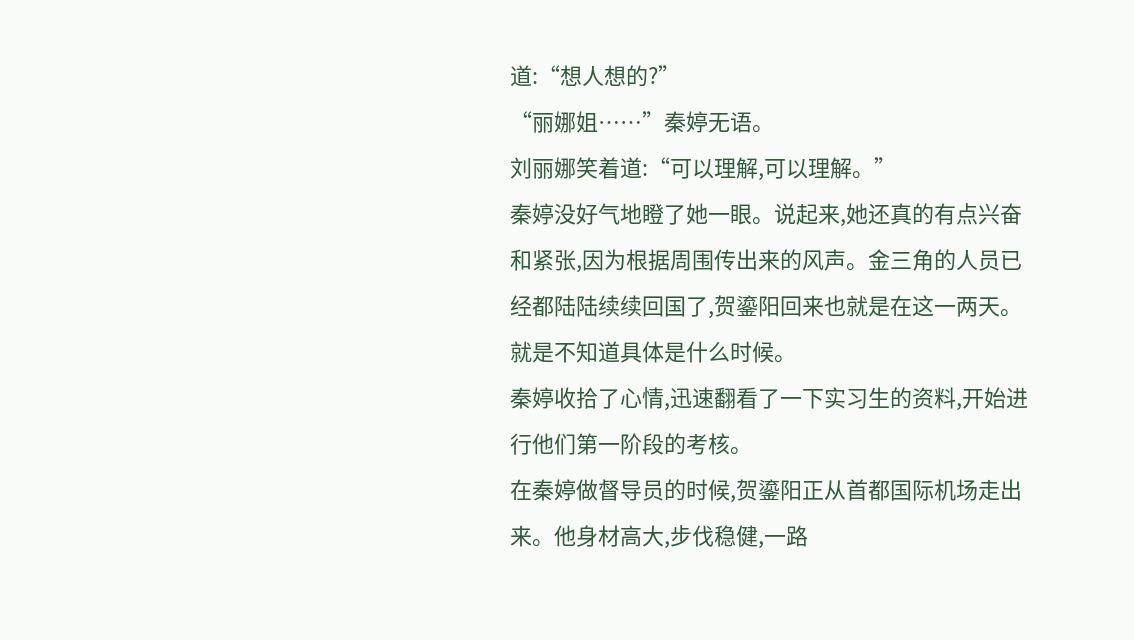道:“想人想的?”
“丽娜姐……”秦婷无语。
刘丽娜笑着道:“可以理解,可以理解。”
秦婷没好气地瞪了她一眼。说起来,她还真的有点兴奋和紧张,因为根据周围传出来的风声。金三角的人员已经都陆陆续续回国了,贺鎏阳回来也就是在这一两天。就是不知道具体是什么时候。
秦婷收拾了心情,迅速翻看了一下实习生的资料,开始进行他们第一阶段的考核。
在秦婷做督导员的时候,贺鎏阳正从首都国际机场走出来。他身材高大,步伐稳健,一路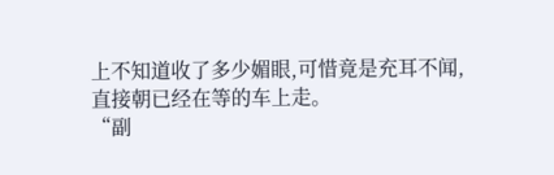上不知道收了多少媚眼,可惜竟是充耳不闻,直接朝已经在等的车上走。
“副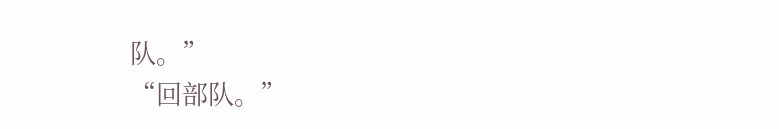队。”
“回部队。”